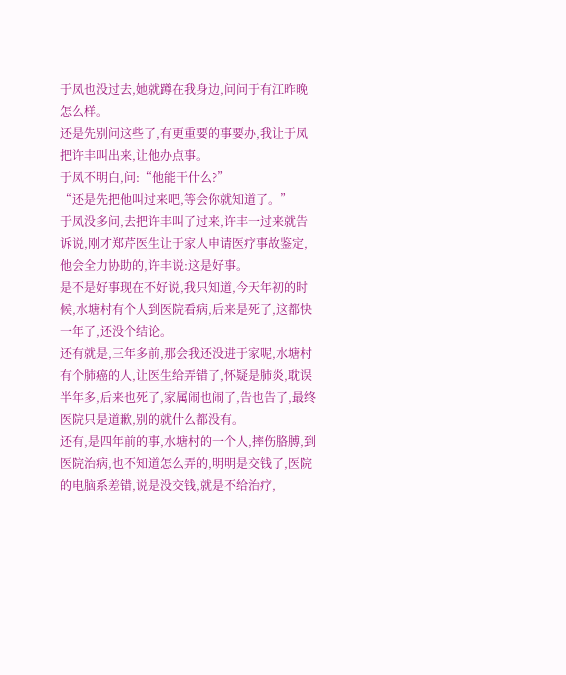于凤也没过去,她就蹲在我身边,问问于有江昨晚怎么样。
还是先别问这些了,有更重要的事要办,我让于凤把许丰叫出来,让他办点事。
于凤不明白,问:“他能干什么?”
“还是先把他叫过来吧,等会你就知道了。”
于凤没多问,去把许丰叫了过来,许丰一过来就告诉说,刚才郑芹医生让于家人申请医疗事故鉴定,他会全力协助的,许丰说:这是好事。
是不是好事现在不好说,我只知道,今天年初的时候,水塘村有个人到医院看病,后来是死了,这都快一年了,还没个结论。
还有就是,三年多前,那会我还没进于家呢,水塘村有个肺癌的人,让医生给弄错了,怀疑是肺炎,耽误半年多,后来也死了,家属闹也闹了,告也告了,最终医院只是道歉,别的就什么都没有。
还有,是四年前的事,水塘村的一个人,摔伤胳膊,到医院治病,也不知道怎么弄的,明明是交钱了,医院的电脑系差错,说是没交钱,就是不给治疗,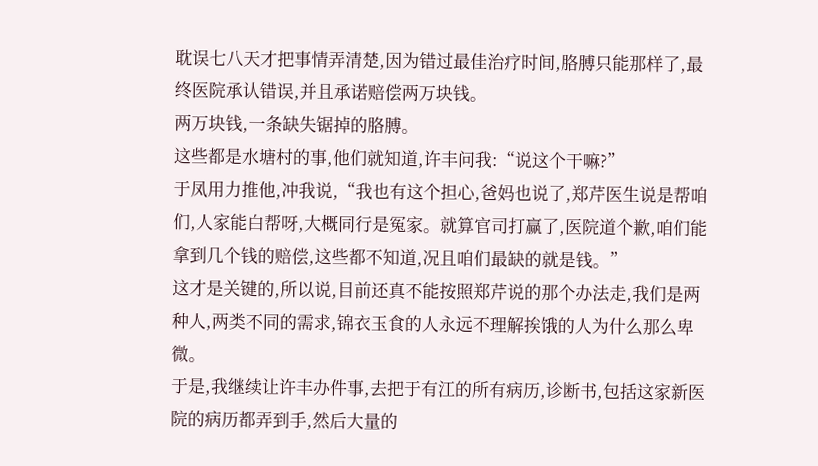耽误七八天才把事情弄清楚,因为错过最佳治疗时间,胳膊只能那样了,最终医院承认错误,并且承诺赔偿两万块钱。
两万块钱,一条缺失锯掉的胳膊。
这些都是水塘村的事,他们就知道,许丰问我:“说这个干嘛?”
于凤用力推他,冲我说,“我也有这个担心,爸妈也说了,郑芹医生说是帮咱们,人家能白帮呀,大概同行是冤家。就算官司打赢了,医院道个歉,咱们能拿到几个钱的赔偿,这些都不知道,况且咱们最缺的就是钱。”
这才是关键的,所以说,目前还真不能按照郑芹说的那个办法走,我们是两种人,两类不同的需求,锦衣玉食的人永远不理解挨饿的人为什么那么卑微。
于是,我继续让许丰办件事,去把于有江的所有病历,诊断书,包括这家新医院的病历都弄到手,然后大量的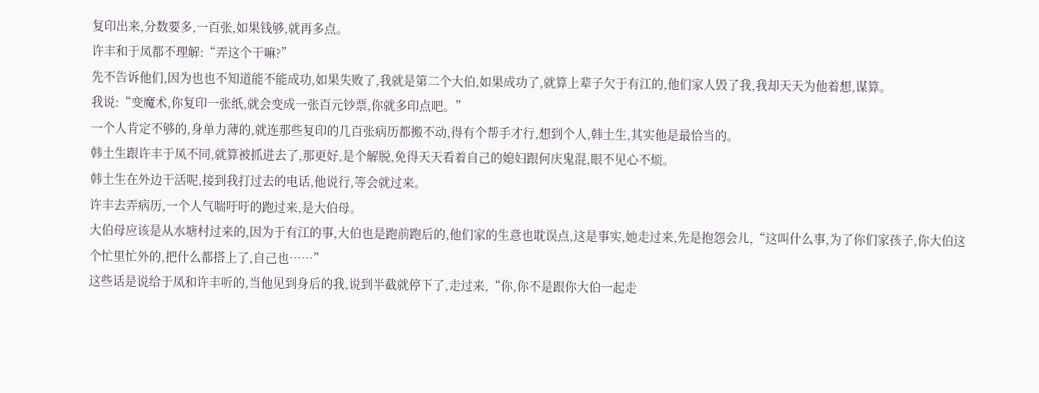复印出来,分数要多,一百张,如果钱够,就再多点。
许丰和于凤都不理解:“弄这个干嘛?”
先不告诉他们,因为也也不知道能不能成功,如果失败了,我就是第二个大伯,如果成功了,就算上辈子欠于有江的,他们家人毁了我,我却天天为他着想,谋算。
我说:“变魔术,你复印一张纸,就会变成一张百元钞票,你就多印点吧。”
一个人肯定不够的,身单力薄的,就连那些复印的几百张病历都搬不动,得有个帮手才行,想到个人,韩土生,其实他是最恰当的。
韩土生跟许丰于凤不同,就算被抓进去了,那更好,是个解脱,免得天天看着自己的媳妇跟何庆鬼混,眼不见心不烦。
韩土生在外边干活呢,接到我打过去的电话,他说行,等会就过来。
许丰去弄病历,一个人气喘吁吁的跑过来,是大伯母。
大伯母应该是从水塘村过来的,因为于有江的事,大伯也是跑前跑后的,他们家的生意也耽误点,这是事实,她走过来,先是抱怨会儿,“这叫什么事,为了你们家孩子,你大伯这个忙里忙外的,把什么都搭上了,自己也……”
这些话是说给于凤和许丰听的,当他见到身后的我,说到半截就停下了,走过来,“你,你不是跟你大伯一起走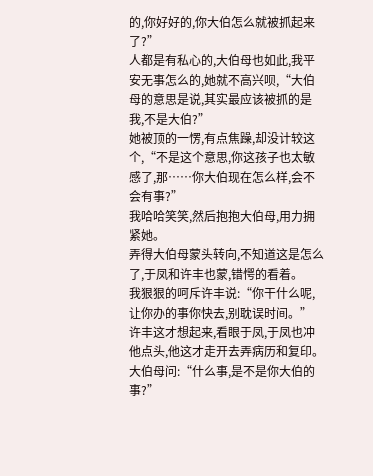的,你好好的,你大伯怎么就被抓起来了?”
人都是有私心的,大伯母也如此,我平安无事怎么的,她就不高兴呗,“大伯母的意思是说,其实最应该被抓的是我,不是大伯?”
她被顶的一愣,有点焦躁,却没计较这个,“不是这个意思,你这孩子也太敏感了,那……你大伯现在怎么样,会不会有事?”
我哈哈笑笑,然后抱抱大伯母,用力拥紧她。
弄得大伯母蒙头转向,不知道这是怎么了,于凤和许丰也蒙,错愕的看着。
我狠狠的呵斥许丰说:“你干什么呢,让你办的事你快去,别耽误时间。”
许丰这才想起来,看眼于凤,于凤也冲他点头,他这才走开去弄病历和复印。
大伯母问:“什么事,是不是你大伯的事?”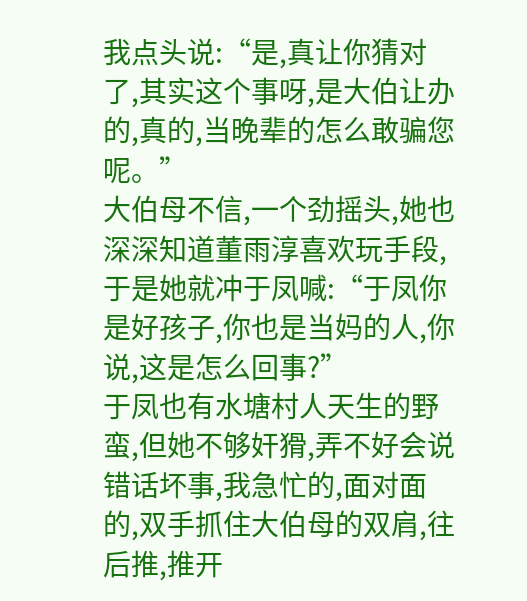我点头说:“是,真让你猜对了,其实这个事呀,是大伯让办的,真的,当晚辈的怎么敢骗您呢。”
大伯母不信,一个劲摇头,她也深深知道董雨淳喜欢玩手段,于是她就冲于凤喊:“于凤你是好孩子,你也是当妈的人,你说,这是怎么回事?”
于凤也有水塘村人天生的野蛮,但她不够奸猾,弄不好会说错话坏事,我急忙的,面对面的,双手抓住大伯母的双肩,往后推,推开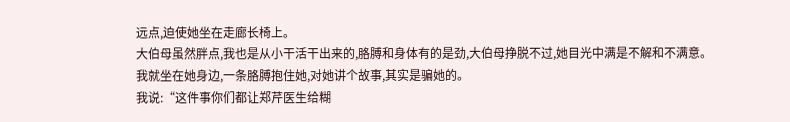远点,迫使她坐在走廊长椅上。
大伯母虽然胖点,我也是从小干活干出来的,胳膊和身体有的是劲,大伯母挣脱不过,她目光中满是不解和不满意。
我就坐在她身边,一条胳膊抱住她,对她讲个故事,其实是骗她的。
我说:“这件事你们都让郑芹医生给糊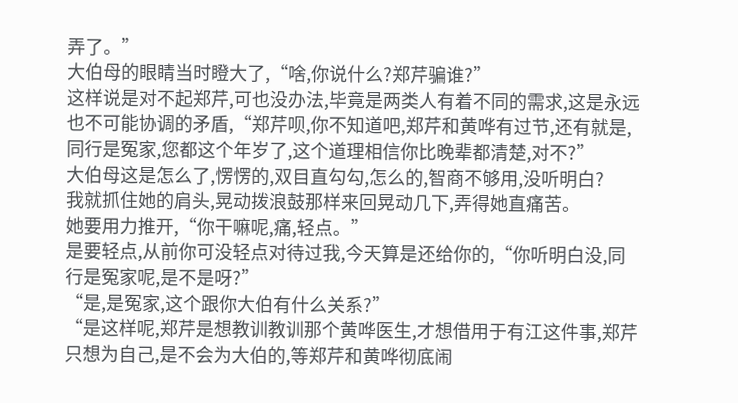弄了。”
大伯母的眼睛当时瞪大了,“啥,你说什么?郑芹骗谁?”
这样说是对不起郑芹,可也没办法,毕竟是两类人有着不同的需求,这是永远也不可能协调的矛盾,“郑芹呗,你不知道吧,郑芹和黄哗有过节,还有就是,同行是冤家,您都这个年岁了,这个道理相信你比晚辈都清楚,对不?”
大伯母这是怎么了,愣愣的,双目直勾勾,怎么的,智商不够用,没听明白?
我就抓住她的肩头,晃动拨浪鼓那样来回晃动几下,弄得她直痛苦。
她要用力推开,“你干嘛呢,痛,轻点。”
是要轻点,从前你可没轻点对待过我,今天算是还给你的,“你听明白没,同行是冤家呢,是不是呀?”
“是,是冤家,这个跟你大伯有什么关系?”
“是这样呢,郑芹是想教训教训那个黄哗医生,才想借用于有江这件事,郑芹只想为自己,是不会为大伯的,等郑芹和黄哗彻底闹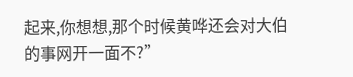起来,你想想,那个时候黄哗还会对大伯的事网开一面不?”